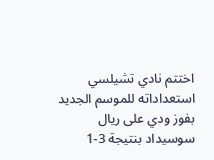اختتم نادي تشيلسي استعداداته للموسم الجديد بفوز ودي على ريال سوسيداد بنتيجة 3-1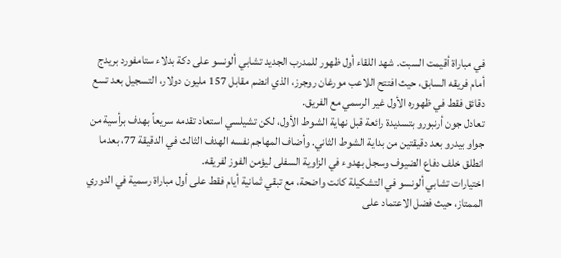في مباراة أقيمت السبت. شهد اللقاء أول ظهور للمدرب الجديد تشابي ألونسو على دكة بدلاء ستامفورد بريدج أمام فريقه السابق، حيث افتتح اللاعب مورغان روجرز، الذي انضم مقابل 157 مليون دولار، التسجيل بعد تسع دقائق فقط في ظهوره الأول غير الرسمي مع الفريق.
تعادل جون أرنبورو بتسديدة رائعة قبل نهاية الشوط الأول، لكن تشيلسي استعاد تقدمه سريعاً بهدف برأسية من جواو بيدرو بعد دقيقتين من بداية الشوط الثاني. وأضاف المهاجم نفسه الهدف الثالث في الدقيقة 77، بعدما انطلق خلف دفاع الضيوف وسجل بهدوء في الزاوية السفلى ليؤمن الفوز لفريقه.
اختيارات تشابي ألونسو في التشكيلة كانت واضحة، مع تبقي ثمانية أيام فقط على أول مباراة رسمية في الدوري الممتاز، حيث فضل الاعتماد على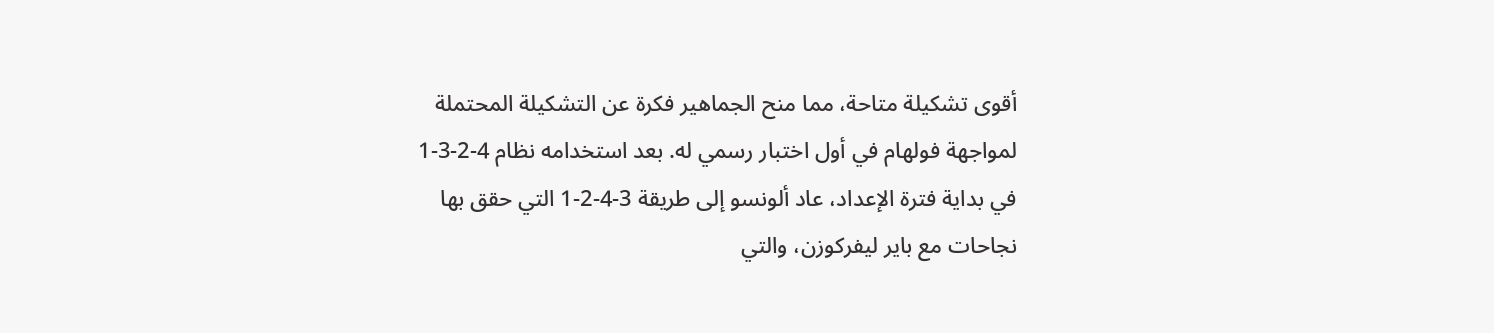أقوى تشكيلة متاحة، مما منح الجماهير فكرة عن التشكيلة المحتملة لمواجهة فولهام في أول اختبار رسمي له. بعد استخدامه نظام 4-2-3-1 في بداية فترة الإعداد، عاد ألونسو إلى طريقة 3-4-2-1 التي حقق بها نجاحات مع باير ليفركوزن، والتي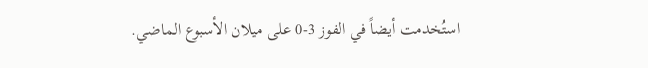استُخدمت أيضاً في الفوز 3-0 على ميلان الأسبوع الماضي.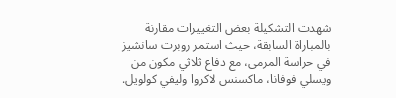شهدت التشكيلة بعض التغييرات مقارنة بالمباراة السابقة، حيث استمر روبرت سانشيز في حراسة المرمى، مع دفاع ثلاثي مكون من ويسلي فوفانا، ماكسنس لاكروا وليفي كولويل.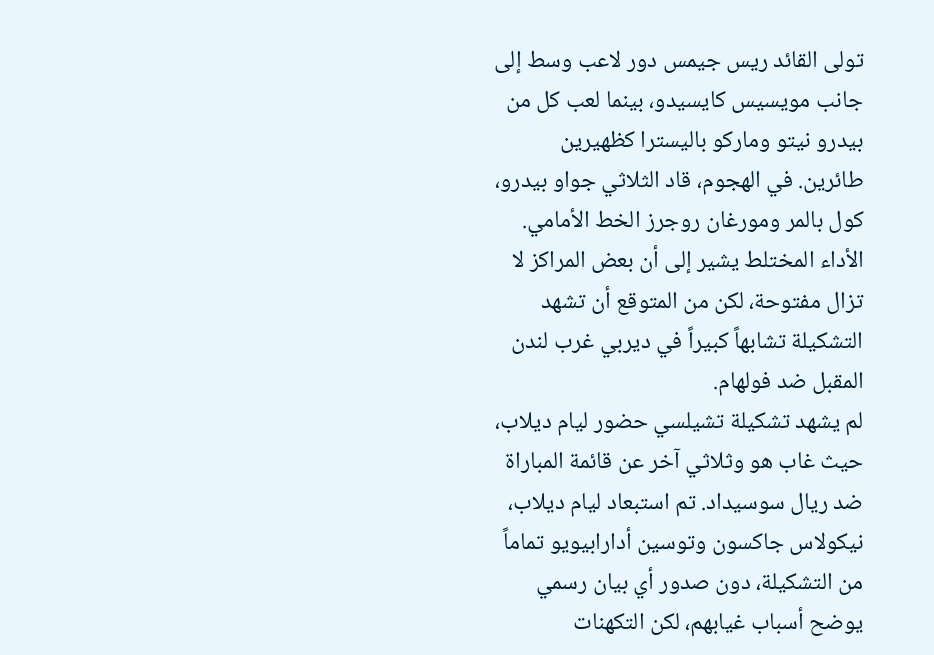تولى القائد ريس جيمس دور لاعب وسط إلى جانب مويسيس كايسيدو، بينما لعب كل من بيدرو نيتو وماركو باليسترا كظهيرين طائرين. في الهجوم، قاد الثلاثي جواو بيدرو، كول بالمر ومورغان روجرز الخط الأمامي. الأداء المختلط يشير إلى أن بعض المراكز لا تزال مفتوحة، لكن من المتوقع أن تشهد التشكيلة تشابهاً كبيراً في ديربي غرب لندن المقبل ضد فولهام.
لم يشهد تشكيلة تشيلسي حضور ليام ديلاب، حيث غاب هو وثلاثي آخر عن قائمة المباراة ضد ريال سوسيداد. تم استبعاد ليام ديلاب، نيكولاس جاكسون وتوسين أدارابيويو تماماً من التشكيلة، دون صدور أي بيان رسمي يوضح أسباب غيابهم، لكن التكهنات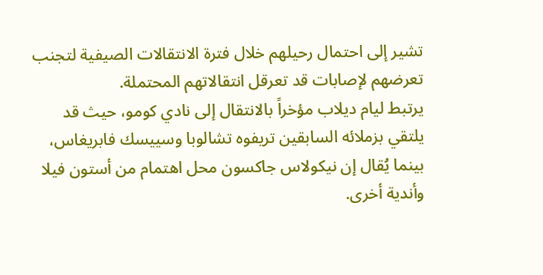تشير إلى احتمال رحيلهم خلال فترة الانتقالات الصيفية لتجنب تعرضهم لإصابات قد تعرقل انتقالاتهم المحتملة.
يرتبط ليام ديلاب مؤخراً بالانتقال إلى نادي كومو، حيث قد يلتقي بزملائه السابقين تريفوه تشالوبا وسييسك فابريغاس، بينما يُقال إن نيكولاس جاكسون محل اهتمام من أستون فيلا وأندية أخرى.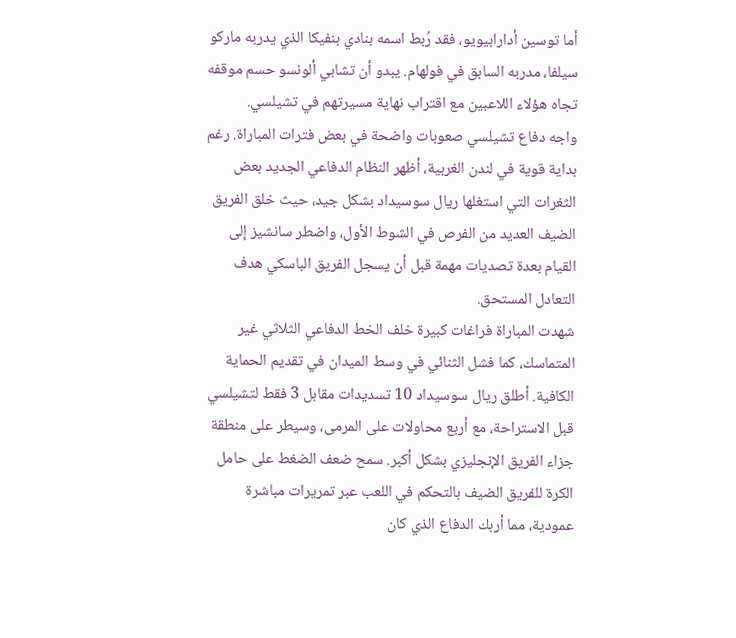أما توسين أدارابيويو، فقد رُبط اسمه بنادي بنفيكا الذي يدربه ماركو سيلفا، مدربه السابق في فولهام. يبدو أن تشابي ألونسو حسم موقفه تجاه هؤلاء اللاعبين مع اقتراب نهاية مسيرتهم في تشيلسي.
واجه دفاع تشيلسي صعوبات واضحة في بعض فترات المباراة. رغم بداية قوية في لندن الغربية، أظهر النظام الدفاعي الجديد بعض الثغرات التي استغلها ريال سوسيداد بشكل جيد، حيث خلق الفريق الضيف العديد من الفرص في الشوط الأول، واضطر سانشيز إلى القيام بعدة تصديات مهمة قبل أن يسجل الفريق الباسكي هدف التعادل المستحق.
شهدت المباراة فراغات كبيرة خلف الخط الدفاعي الثلاثي غير المتماسك، كما فشل الثنائي في وسط الميدان في تقديم الحماية الكافية. أطلق ريال سوسيداد 10 تسديدات مقابل 3 فقط لتشيلسي قبل الاستراحة، مع أربع محاولات على المرمى، وسيطر على منطقة جزاء الفريق الإنجليزي بشكل أكبر. سمح ضعف الضغط على حامل الكرة للفريق الضيف بالتحكم في اللعب عبر تمريرات مباشرة عمودية، مما أربك الدفاع الذي كان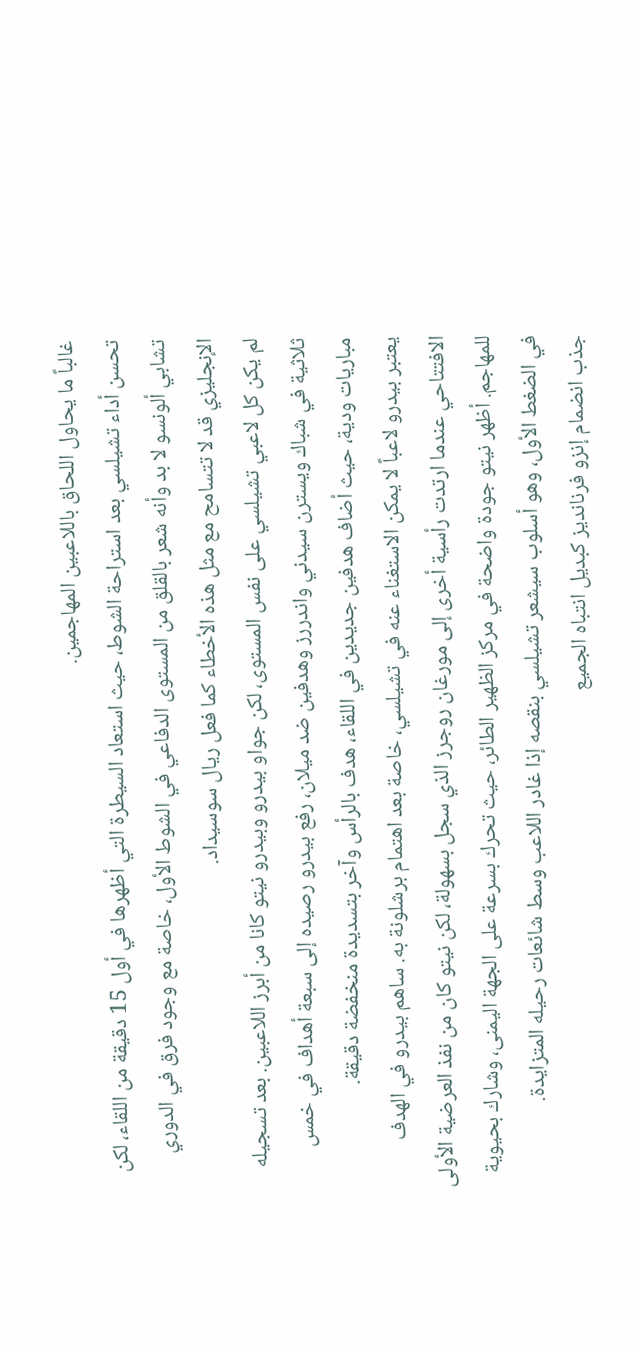غالباً ما يحاول اللحاق باللاعبين المهاجمين.
تحسن أداء تشيلسي بعد استراحة الشوط، حيث استعاد السيطرة التي أظهرها في أول 15 دقيقة من اللقاء، لكن تشابي ألونسو لا بد وأنه شعر بالقلق من المستوى الدفاعي في الشوط الأول، خاصة مع وجود فرق في الدوري الإنجليزي قد لا تتسامح مع مثل هذه الأخطاء كما فعل ريال سوسيداد.
لم يكن كل لاعبي تشيلسي على نفس المستوى، لكن جواو بيدرو وبيدرو نيتو كانا من أبرز اللاعبين. بعد تسجيله ثلاثية في شباك ويسترن سيدني واندررز وهدفين ضد ميلان، رفع بيدرو رصيده إلى سبعة أهداف في خمس مباريات ودية، حيث أضاف هدفين جديدين في اللقاء، هدف بالرأس وآخر بتسديدة منخفضة دقيقة.
يعتبر بيدرو لاعباً لا يمكن الاستغناء عنه في تشيلسي، خاصة بعد اهتمام برشلونة به. ساهم بيدرو في الهدف الافتتاحي عندما ارتدت رأسية أخرى إلى مورغان روجرز الذي سجل بسهولة، لكن نيتو كان من نفذ العرضية الأولى للمهاجم. أظهر نيتو جودة واضحة في مركز الظهير الطائر، حيث تحرك بسرعة على الجهة اليمنى، وشارك بحيوية في الضغط الأول، وهو أسلوب سيشعر تشيلسي بنقصه إذا غادر اللاعب وسط شائعات رحيله المتزايدة.
جذب انضمام إنزو فرنانديز كبديل انتباه الجميع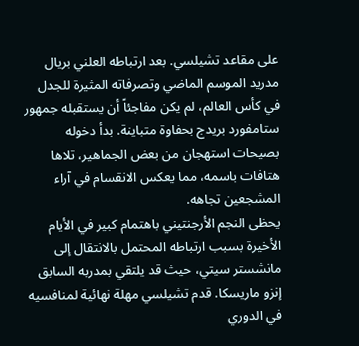على مقاعد تشيلسي. بعد ارتباطه العلني بريال مدريد الموسم الماضي وتصرفاته المثيرة للجدل في كأس العالم، لم يكن مفاجئاً أن يستقبله جمهور ستامفورد بريدج بحفاوة متباينة. بدأ دخوله بصيحات استهجان من بعض الجماهير، تلاها هتافات باسمه، مما يعكس الانقسام في آراء المشجعين تجاهه.
يحظى النجم الأرجنتيني باهتمام كبير في الأيام الأخيرة بسبب ارتباطه المحتمل بالانتقال إلى مانشستر سيتي، حيث قد يلتقي بمدربه السابق إنزو ماريسكا. قدم تشيلسي مهلة نهائية لمنافسيه في الدوري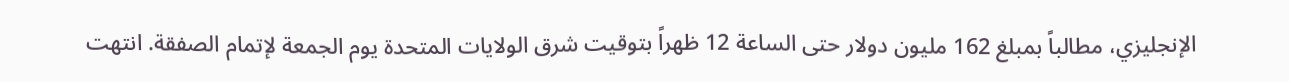الإنجليزي، مطالباً بمبلغ 162 مليون دولار حتى الساعة 12 ظهراً بتوقيت شرق الولايات المتحدة يوم الجمعة لإتمام الصفقة. انتهت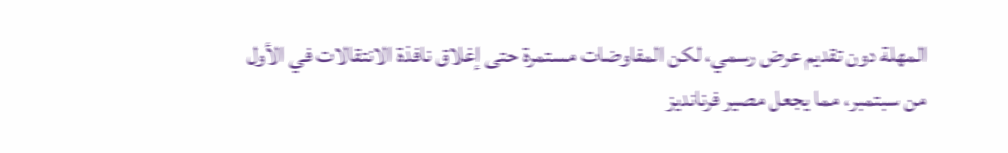المهلة دون تقديم عرض رسمي، لكن المفاوضات مستمرة حتى إغلاق نافذة الانتقالات في الأول من سبتمبر، مما يجعل مصير فرنانديز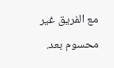مع الفريق غير محسوم بعد.